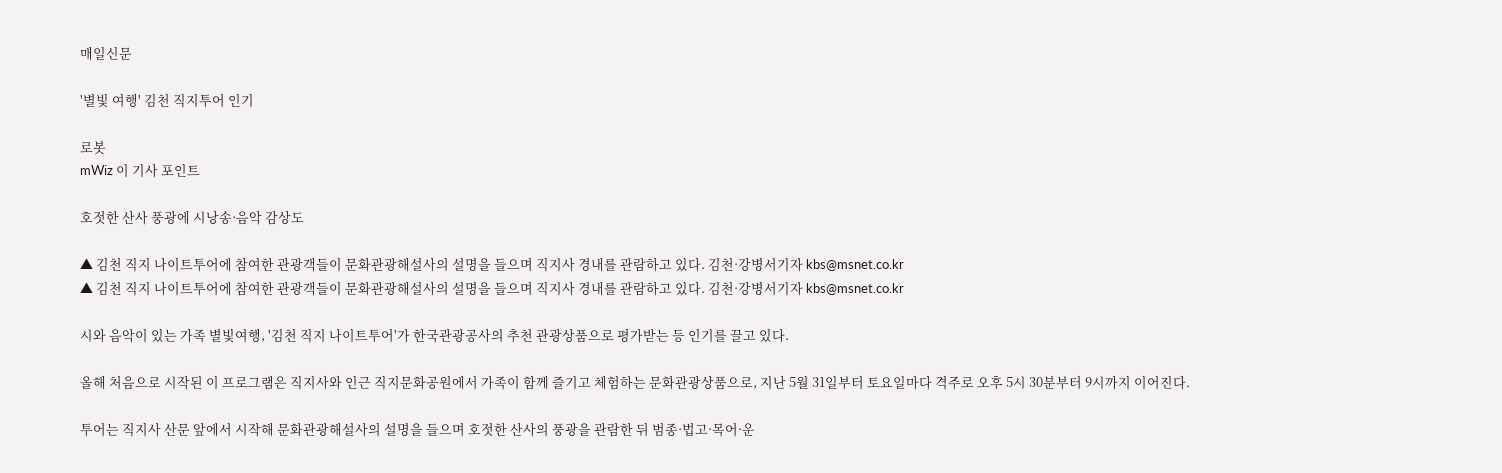매일신문

'별빛 여행' 김천 직지투어 인기

로봇
mWiz 이 기사 포인트

호젓한 산사 풍광에 시낭송·음악 감상도

▲ 김천 직지 나이트투어에 참여한 관광객들이 문화관광해설사의 설명을 들으며 직지사 경내를 관람하고 있다. 김천·강병서기자 kbs@msnet.co.kr
▲ 김천 직지 나이트투어에 참여한 관광객들이 문화관광해설사의 설명을 들으며 직지사 경내를 관람하고 있다. 김천·강병서기자 kbs@msnet.co.kr

시와 음악이 있는 가족 별빛여행, '김천 직지 나이트투어'가 한국관광공사의 추천 관광상품으로 평가받는 등 인기를 끌고 있다.

올해 처음으로 시작된 이 프로그램은 직지사와 인근 직지문화공원에서 가족이 함께 즐기고 체험하는 문화관광상품으로, 지난 5월 31일부터 토요일마다 격주로 오후 5시 30분부터 9시까지 이어진다.

투어는 직지사 산문 앞에서 시작해 문화관광해설사의 설명을 들으며 호젓한 산사의 풍광을 관람한 뒤 범종·법고·목어·운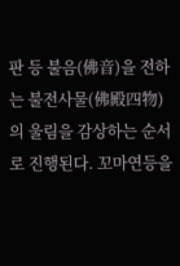판 등 불음(佛音)을 전하는 불전사물(佛殿四物)의 울림을 감상하는 순서로 진행된다. 꼬마연등을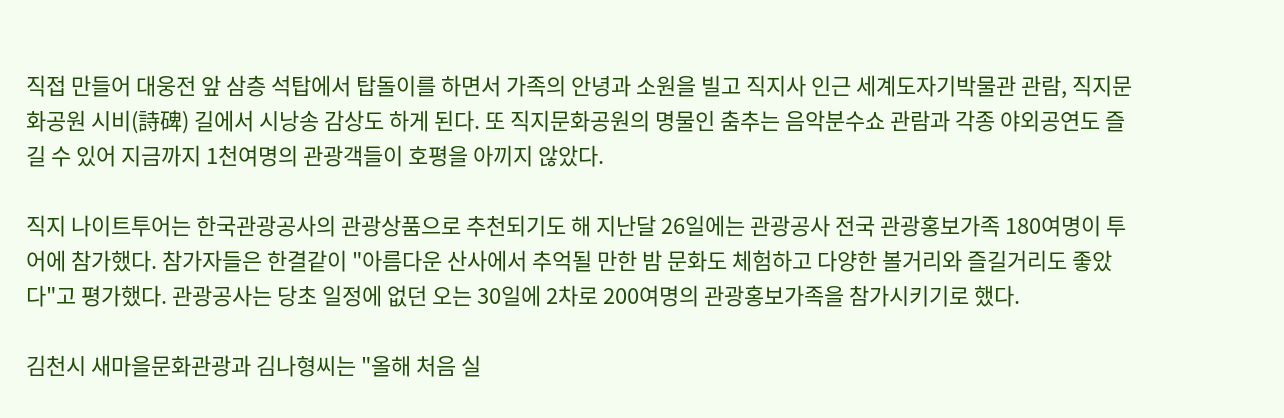직접 만들어 대웅전 앞 삼층 석탑에서 탑돌이를 하면서 가족의 안녕과 소원을 빌고 직지사 인근 세계도자기박물관 관람, 직지문화공원 시비(詩碑) 길에서 시낭송 감상도 하게 된다. 또 직지문화공원의 명물인 춤추는 음악분수쇼 관람과 각종 야외공연도 즐길 수 있어 지금까지 1천여명의 관광객들이 호평을 아끼지 않았다.

직지 나이트투어는 한국관광공사의 관광상품으로 추천되기도 해 지난달 26일에는 관광공사 전국 관광홍보가족 180여명이 투어에 참가했다. 참가자들은 한결같이 "아름다운 산사에서 추억될 만한 밤 문화도 체험하고 다양한 볼거리와 즐길거리도 좋았다"고 평가했다. 관광공사는 당초 일정에 없던 오는 30일에 2차로 200여명의 관광홍보가족을 참가시키기로 했다.

김천시 새마을문화관광과 김나형씨는 "올해 처음 실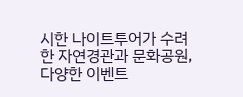시한 나이트투어가 수려한 자연경관과 문화공원, 다양한 이벤트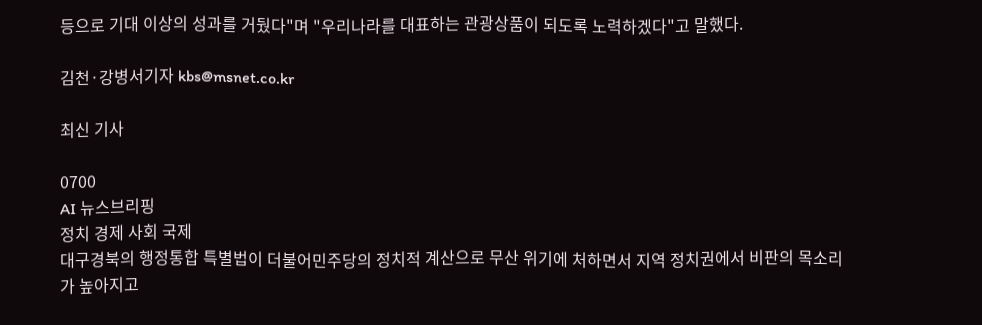등으로 기대 이상의 성과를 거뒀다"며 "우리나라를 대표하는 관광상품이 되도록 노력하겠다"고 말했다.

김천·강병서기자 kbs@msnet.co.kr

최신 기사

0700
AI 뉴스브리핑
정치 경제 사회 국제
대구경북의 행정통합 특별법이 더불어민주당의 정치적 계산으로 무산 위기에 처하면서 지역 정치권에서 비판의 목소리가 높아지고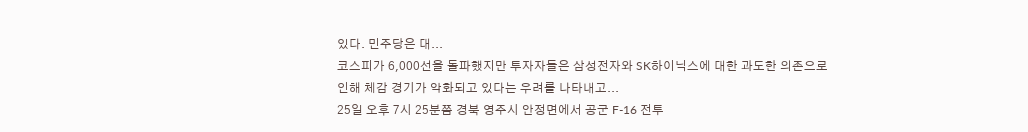있다. 민주당은 대...
코스피가 6,000선을 돌파했지만 투자자들은 삼성전자와 SK하이닉스에 대한 과도한 의존으로 인해 체감 경기가 악화되고 있다는 우려를 나타내고...
25일 오후 7시 25분쯤 경북 영주시 안정면에서 공군 F-16 전투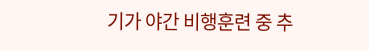기가 야간 비행훈련 중 추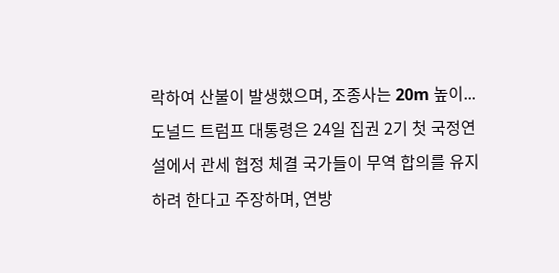락하여 산불이 발생했으며, 조종사는 20m 높이...
도널드 트럼프 대통령은 24일 집권 2기 첫 국정연설에서 관세 협정 체결 국가들이 무역 합의를 유지하려 한다고 주장하며, 연방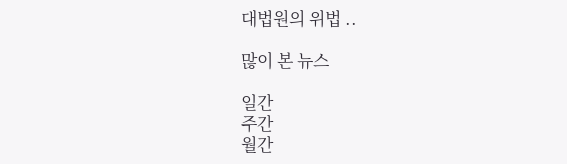대법원의 위법 ..

많이 본 뉴스

일간
주간
월간